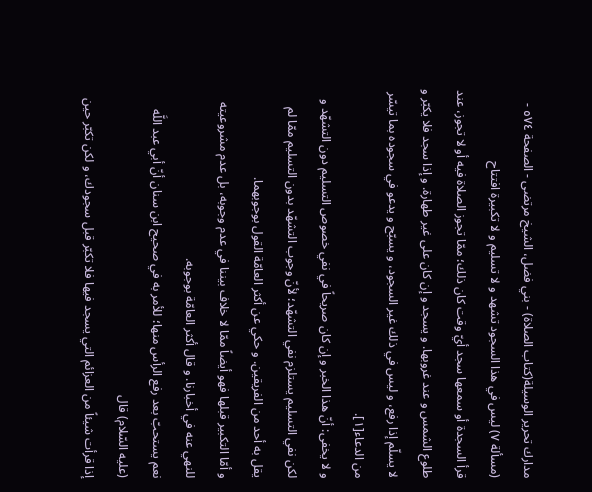مدارك تحرير الوسيلة(كتاب الصلاة) - بني فضل، الشيخ مرتضى - الصفحة ٥٧٤ - (مسألة ٧) ليس في هذا السجود تشهد و لا تسليم و لا تكبيرة افتتاح
قرأ السجدة أو سمعها سجد أيّ وقت كان ذلك؛ ممّا تجوز الصلاة فيه أو لا تجوز، عند طلوع الشمس و عند غروبها. و يسجد و إن كان على غير طهارة. و إذا سجد فلا يكبّر و لا يسلّم إذا رفع، و ليس في ذلك غير السجود، و يسبّح و يدعو في سجوده بما تيسّر من الدعاء[١].
و لا يخفى: أنّ هذا الخبر و إن كان صريحاً في نفي خصوص التسليم دون التشهّد و لكن نفي التسليم يستلزم نفي التشهّد؛ لأنّ وجوب التشهّد بدون التسليم ممّا لم يقل به أحد من الفريقين. و حكي عن أكثر العامّة القول بوجوبهما.
و أمّا التكبير قبلها فهو أيضاً ممّا لا خلاف بيننا في عدم وجوبه، بل عدم مشروعيته للنهي عنه في أخبارنا. و قال أكثر العامّة بوجوبه.
نعم يستحبّ بعد رفع الرأس منها؛ للأمر به في صحيح ابن سنان أنّ أبي عبد اللَّه (عليه السّلام) قال
إذا قرأت شيئاً من العزائم التي يسجد فيها فلا تكبّر قبل سجودك، و لكن تكبّر حين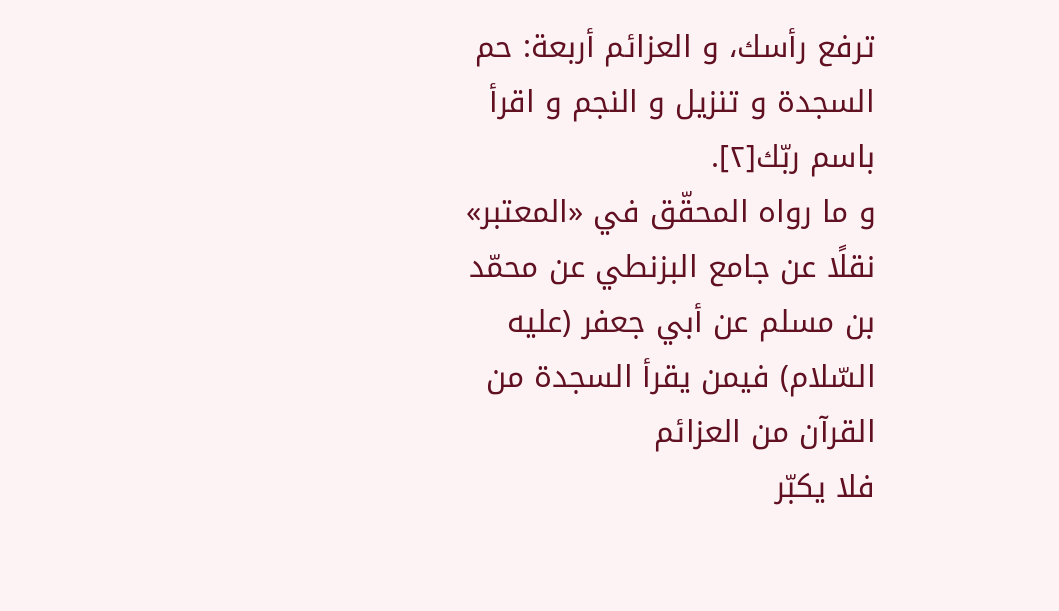ترفع رأسك، و العزائم أربعة: حم السجدة و تنزيل و النجم و اقرأ باسم ربّك[٢].
و ما رواه المحقّق في «المعتبر» نقلًا عن جامع البزنطي عن محمّد بن مسلم عن أبي جعفر (عليه السّلام) فيمن يقرأ السجدة من القرآن من العزائم
فلا يكبّر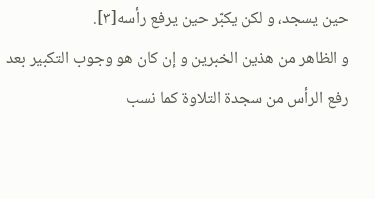حين يسجد، و لكن يكبّر حين يرفع رأسه[٣].
و الظاهر من هذين الخبرين و إن كان هو وجوب التكبير بعد رفع الرأس من سجدة التلاوة كما نسب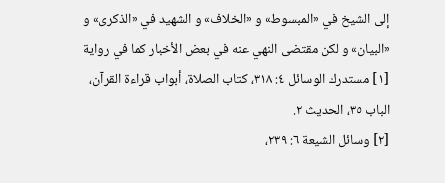إلى الشيخ في «المبسوط» و «الخلاف» و الشهيد في «الذكرى» و «البيان» و لكن مقتضى النهي عنه في بعض الأخبار كما في رواية
[١] مستدرك الوسائل ٤: ٣١٨، كتاب الصلاة، أبواب قراءة القرآن، الباب ٣٥، الحديث ٢.
[٢] وسائل الشيعة ٦: ٢٣٩،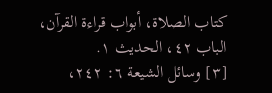كتاب الصلاة، أبواب قراءة القرآن، الباب ٤٢، الحديث ١.
[٣] وسائل الشيعة ٦: ٢٤٢،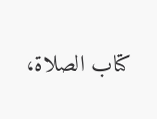كتاب الصلاة،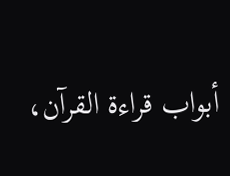أبواب قراءة القرآن،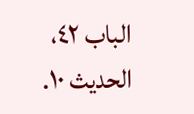الباب ٤٢، الحديث ١٠.